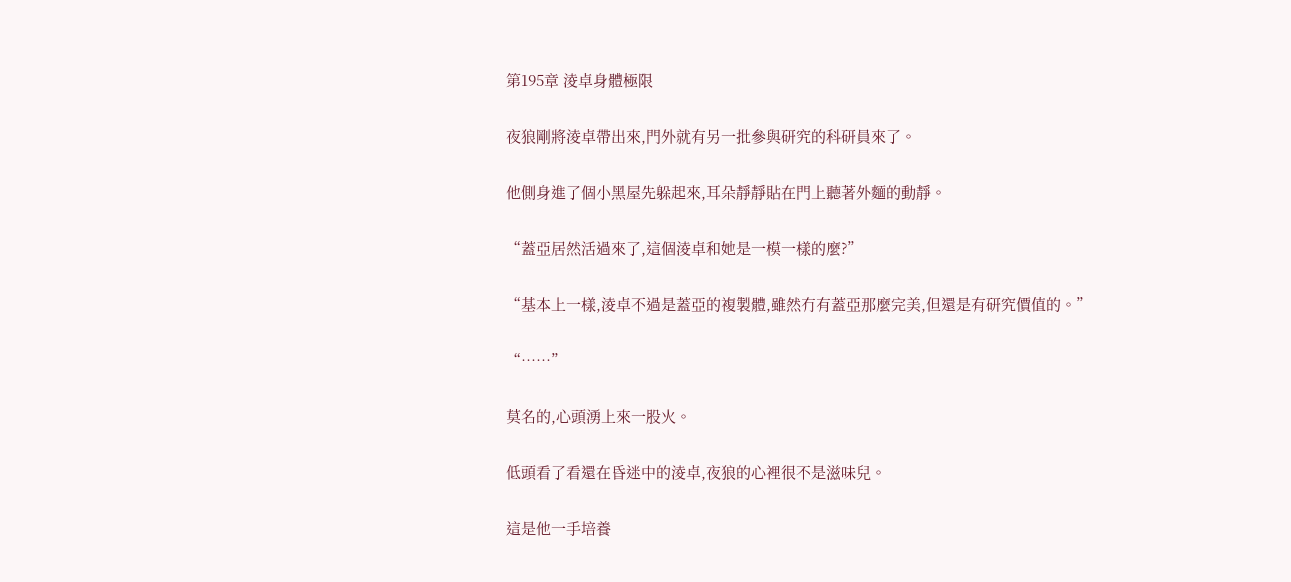第195章 淩卓身體極限

夜狼剛將淩卓帶出來,門外就有另一批參與研究的科研員來了。

他側身進了個小黑屋先躲起來,耳朵靜靜貼在門上聽著外麵的動靜。

“蓋亞居然活過來了,這個淩卓和她是一模一樣的麼?”

“基本上一樣,淩卓不過是蓋亞的複製體,雖然冇有蓋亞那麼完美,但還是有研究價值的。”

“……”

莫名的,心頭湧上來一股火。

低頭看了看還在昏迷中的淩卓,夜狼的心裡很不是滋味兒。

這是他一手培養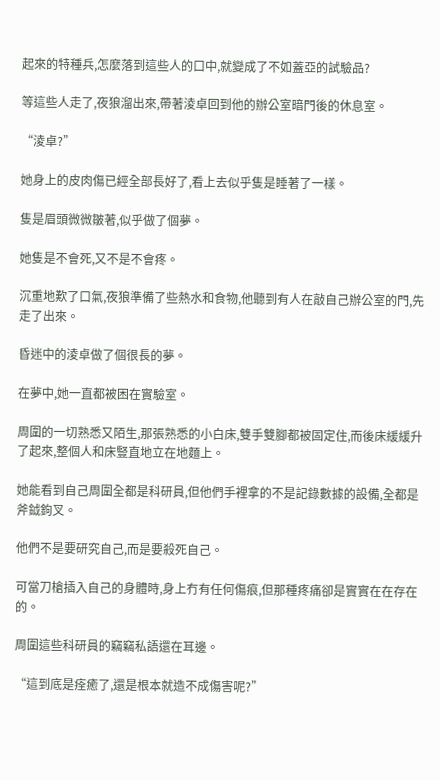起來的特種兵,怎麼落到這些人的口中,就變成了不如蓋亞的試驗品?

等這些人走了,夜狼溜出來,帶著淩卓回到他的辦公室暗門後的休息室。

“淩卓?”

她身上的皮肉傷已經全部長好了,看上去似乎隻是睡著了一樣。

隻是眉頭微微皺著,似乎做了個夢。

她隻是不會死,又不是不會疼。

沉重地歎了口氣,夜狼準備了些熱水和食物,他聽到有人在敲自己辦公室的門,先走了出來。

昏迷中的淩卓做了個很長的夢。

在夢中,她一直都被困在實驗室。

周圍的一切熟悉又陌生,那張熟悉的小白床,雙手雙腳都被固定住,而後床緩緩升了起來,整個人和床豎直地立在地麵上。

她能看到自己周圍全都是科研員,但他們手裡拿的不是記錄數據的設備,全都是斧鉞鉤叉。

他們不是要研究自己,而是要殺死自己。

可當刀槍插入自己的身體時,身上冇有任何傷痕,但那種疼痛卻是實實在在存在的。

周圍這些科研員的竊竊私語還在耳邊。

“這到底是痊癒了,還是根本就造不成傷害呢?”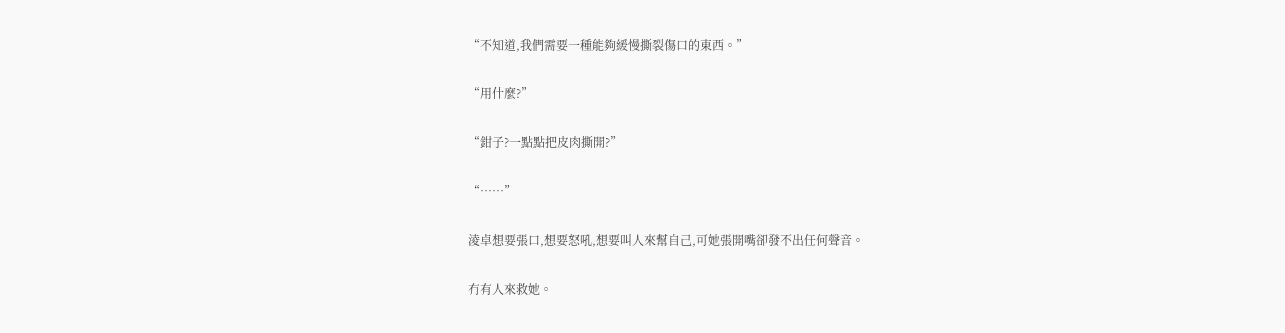“不知道,我們需要一種能夠緩慢撕裂傷口的東西。”

“用什麼?”

“鉗子?一點點把皮肉撕開?”

“……”

淩卓想要張口,想要怒吼,想要叫人來幫自己,可她張開嘴卻發不出任何聲音。

冇有人來救她。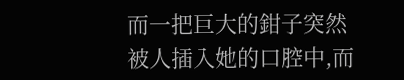而一把巨大的鉗子突然被人插入她的口腔中,而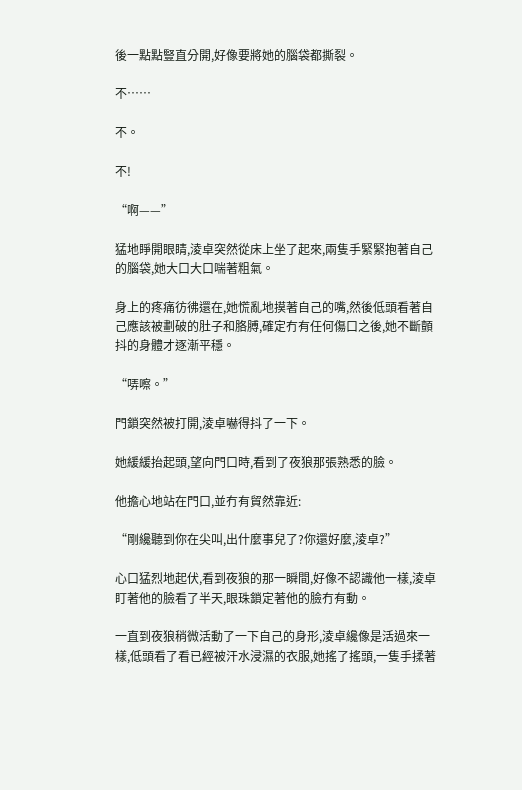後一點點豎直分開,好像要將她的腦袋都撕裂。

不……

不。

不!

“啊——”

猛地睜開眼睛,淩卓突然從床上坐了起來,兩隻手緊緊抱著自己的腦袋,她大口大口喘著粗氣。

身上的疼痛彷彿還在,她慌亂地摸著自己的嘴,然後低頭看著自己應該被劃破的肚子和胳膊,確定冇有任何傷口之後,她不斷顫抖的身體才逐漸平穩。

“哢嚓。”

門鎖突然被打開,淩卓嚇得抖了一下。

她緩緩抬起頭,望向門口時,看到了夜狼那張熟悉的臉。

他擔心地站在門口,並冇有貿然靠近:

“剛纔聽到你在尖叫,出什麼事兒了?你還好麼,淩卓?”

心口猛烈地起伏,看到夜狼的那一瞬間,好像不認識他一樣,淩卓盯著他的臉看了半天,眼珠鎖定著他的臉冇有動。

一直到夜狼稍微活動了一下自己的身形,淩卓纔像是活過來一樣,低頭看了看已經被汗水浸濕的衣服,她搖了搖頭,一隻手揉著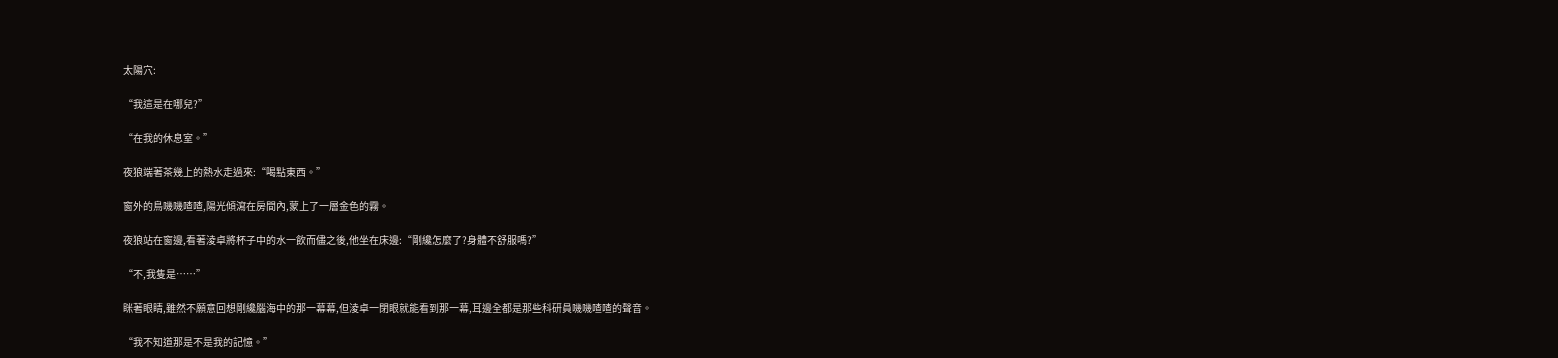太陽穴:

“我這是在哪兒?”

“在我的休息室。”

夜狼端著茶幾上的熱水走過來:“喝點東西。”

窗外的鳥嘰嘰喳喳,陽光傾瀉在房間內,蒙上了一層金色的霧。

夜狼站在窗邊,看著淩卓將杯子中的水一飲而儘之後,他坐在床邊:“剛纔怎麼了?身體不舒服嗎?”

“不,我隻是……”

眯著眼睛,雖然不願意回想剛纔腦海中的那一幕幕,但淩卓一閉眼就能看到那一幕,耳邊全都是那些科研員嘰嘰喳喳的聲音。

“我不知道那是不是我的記憶。”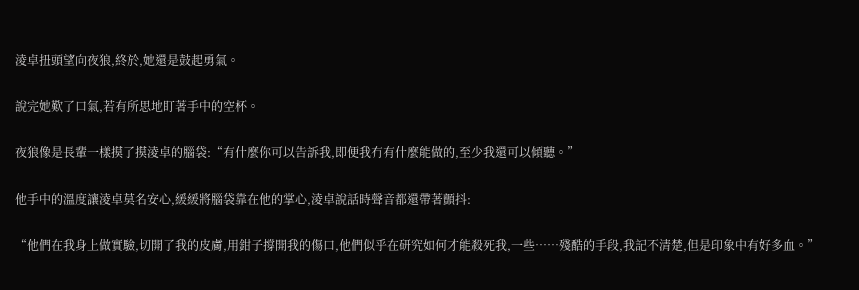淩卓扭頭望向夜狼,終於,她還是鼓起勇氣。

說完她歎了口氣,若有所思地盯著手中的空杯。

夜狼像是長輩一樣摸了摸淩卓的腦袋:“有什麼你可以告訴我,即便我冇有什麼能做的,至少我還可以傾聽。”

他手中的溫度讓淩卓莫名安心,緩緩將腦袋靠在他的掌心,淩卓說話時聲音都還帶著顫抖:

“他們在我身上做實驗,切開了我的皮膚,用鉗子撐開我的傷口,他們似乎在研究如何才能殺死我,一些……殘酷的手段,我記不清楚,但是印象中有好多血。”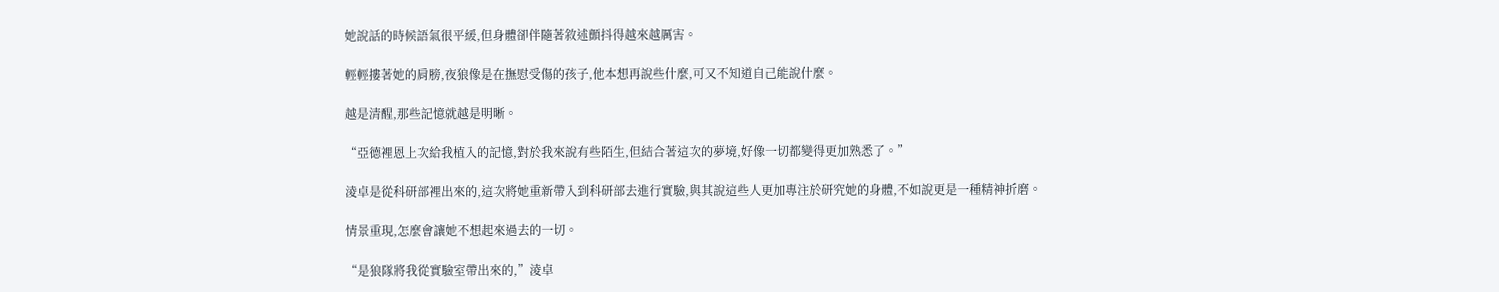她說話的時候語氣很平緩,但身體卻伴隨著敘述顫抖得越來越厲害。

輕輕摟著她的肩膀,夜狼像是在撫慰受傷的孩子,他本想再說些什麼,可又不知道自己能說什麼。

越是清醒,那些記憶就越是明晰。

“亞德裡恩上次給我植入的記憶,對於我來說有些陌生,但結合著這次的夢境,好像一切都變得更加熟悉了。”

淩卓是從科研部裡出來的,這次將她重新帶入到科研部去進行實驗,與其說這些人更加專注於研究她的身體,不如說更是一種精神折磨。

情景重現,怎麼會讓她不想起來過去的一切。

“是狼隊將我從實驗室帶出來的,”淩卓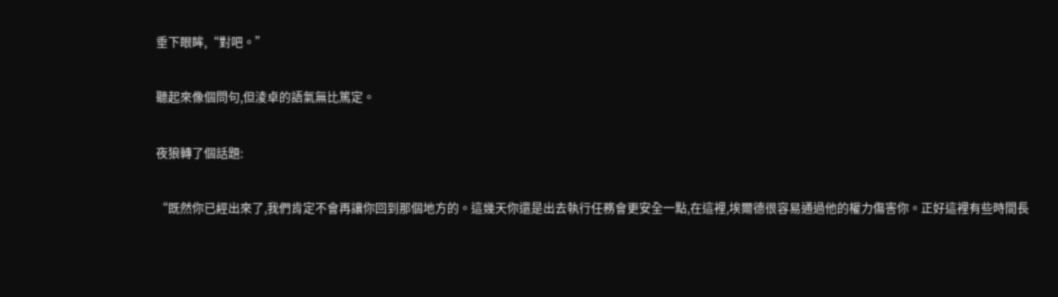垂下眼眸,“對吧。”

聽起來像個問句,但淩卓的語氣無比篤定。

夜狼轉了個話題:

“既然你已經出來了,我們肯定不會再讓你回到那個地方的。這幾天你還是出去執行任務會更安全一點,在這裡,埃爾德很容易通過他的權力傷害你。正好這裡有些時間長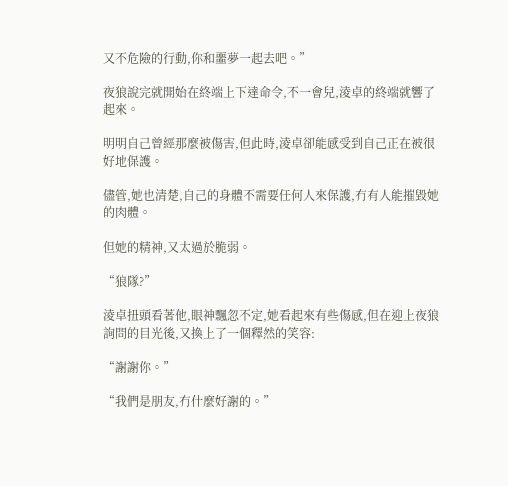又不危險的行動,你和噩夢一起去吧。”

夜狼說完就開始在終端上下達命令,不一會兒,淩卓的終端就響了起來。

明明自己曾經那麼被傷害,但此時,淩卓卻能感受到自己正在被很好地保護。

儘管,她也清楚,自己的身體不需要任何人來保護,冇有人能摧毀她的肉體。

但她的精神,又太過於脆弱。

“狼隊?”

淩卓扭頭看著他,眼神飄忽不定,她看起來有些傷感,但在迎上夜狼詢問的目光後,又換上了一個釋然的笑容:

“謝謝你。”

“我們是朋友,冇什麼好謝的。”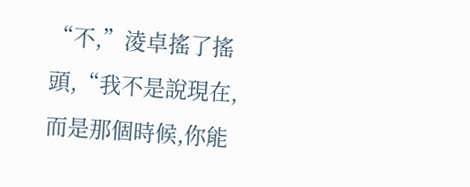“不,”淩卓搖了搖頭,“我不是說現在,而是那個時候,你能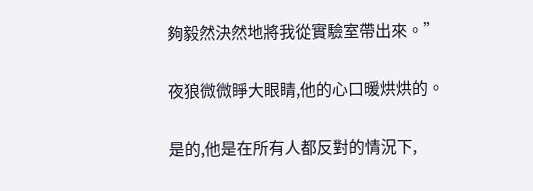夠毅然決然地將我從實驗室帶出來。”

夜狼微微睜大眼睛,他的心口暖烘烘的。

是的,他是在所有人都反對的情況下,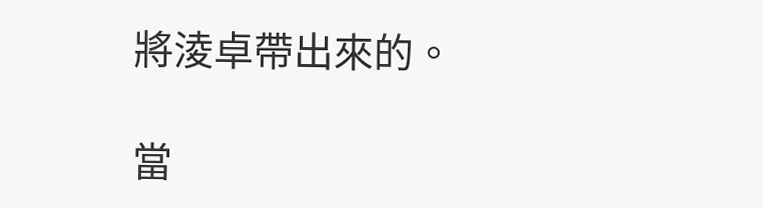將淩卓帶出來的。

當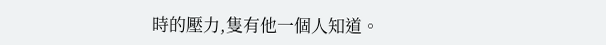時的壓力,隻有他一個人知道。